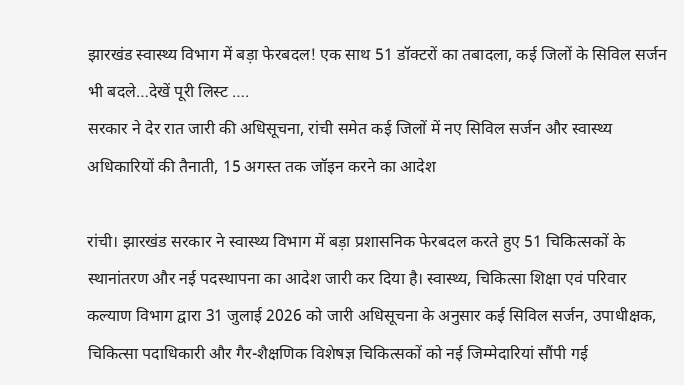झारखंड स्वास्थ्य विभाग में बड़ा फेरबदल! एक साथ 51 डॉक्टरों का तबादला, कई जिलों के सिविल सर्जन भी बदले…देखें पूरी लिस्ट ….
सरकार ने देर रात जारी की अधिसूचना, रांची समेत कई जिलों में नए सिविल सर्जन और स्वास्थ्य अधिकारियों की तैनाती, 15 अगस्त तक जॉइन करने का आदेश

रांची। झारखंड सरकार ने स्वास्थ्य विभाग में बड़ा प्रशासनिक फेरबदल करते हुए 51 चिकित्सकों के स्थानांतरण और नई पदस्थापना का आदेश जारी कर दिया है। स्वास्थ्य, चिकित्सा शिक्षा एवं परिवार कल्याण विभाग द्वारा 31 जुलाई 2026 को जारी अधिसूचना के अनुसार कई सिविल सर्जन, उपाधीक्षक, चिकित्सा पदाधिकारी और गैर-शैक्षणिक विशेषज्ञ चिकित्सकों को नई जिम्मेदारियां सौंपी गई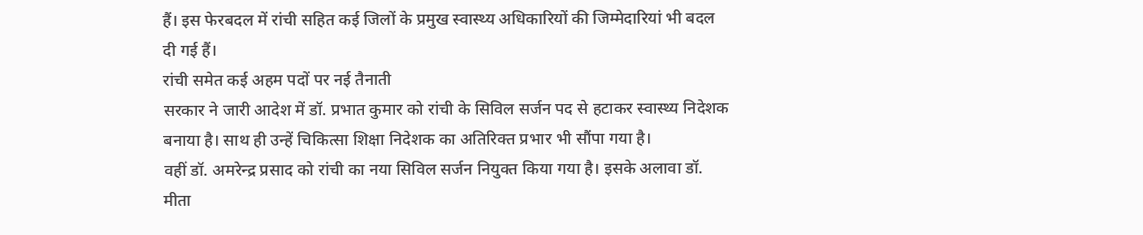हैं। इस फेरबदल में रांची सहित कई जिलों के प्रमुख स्वास्थ्य अधिकारियों की जिम्मेदारियां भी बदल दी गई हैं।
रांची समेत कई अहम पदों पर नई तैनाती
सरकार ने जारी आदेश में डॉ. प्रभात कुमार को रांची के सिविल सर्जन पद से हटाकर स्वास्थ्य निदेशक बनाया है। साथ ही उन्हें चिकित्सा शिक्षा निदेशक का अतिरिक्त प्रभार भी सौंपा गया है।
वहीं डॉ. अमरेन्द्र प्रसाद को रांची का नया सिविल सर्जन नियुक्त किया गया है। इसके अलावा डॉ. मीता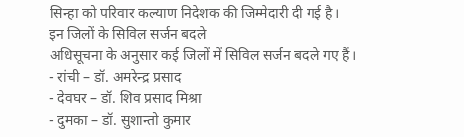सिन्हा को परिवार कल्याण निदेशक की जिम्मेदारी दी गई है।
इन जिलों के सिविल सर्जन बदले
अधिसूचना के अनुसार कई जिलों में सिविल सर्जन बदले गए हैं।
- रांची – डॉ. अमरेन्द्र प्रसाद
- देवघर – डॉ. शिव प्रसाद मिश्रा
- दुमका – डॉ. सुशान्तो कुमार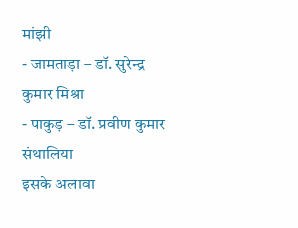मांझी
- जामताड़ा – डॉ. सुरेन्द्र कुमार मिश्रा
- पाकुड़ – डॉ. प्रवीण कुमार संथालिया
इसके अलावा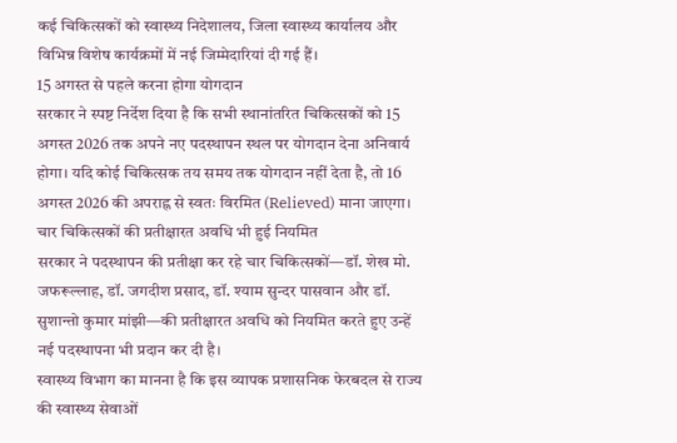कई चिकित्सकों को स्वास्थ्य निदेशालय, जिला स्वास्थ्य कार्यालय और विभिन्न विशेष कार्यक्रमों में नई जिम्मेदारियां दी गई हैं।
15 अगस्त से पहले करना होगा योगदान
सरकार ने स्पष्ट निर्देश दिया है कि सभी स्थानांतरित चिकित्सकों को 15 अगस्त 2026 तक अपने नए पदस्थापन स्थल पर योगदान देना अनिवार्य होगा। यदि कोई चिकित्सक तय समय तक योगदान नहीं देता है, तो 16 अगस्त 2026 की अपराह्न से स्वतः विरमित (Relieved) माना जाएगा।
चार चिकित्सकों की प्रतीक्षारत अवधि भी हुई नियमित
सरकार ने पदस्थापन की प्रतीक्षा कर रहे चार चिकित्सकों—डॉ. शेख मो. जफरूल्लाह, डॉ. जगदीश प्रसाद, डॉ. श्याम सुन्दर पासवान और डॉ. सुशान्तो कुमार मांझी—की प्रतीक्षारत अवधि को नियमित करते हुए उन्हें नई पदस्थापना भी प्रदान कर दी है।
स्वास्थ्य विभाग का मानना है कि इस व्यापक प्रशासनिक फेरबदल से राज्य की स्वास्थ्य सेवाओं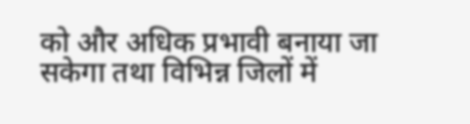को और अधिक प्रभावी बनाया जा सकेगा तथा विभिन्न जिलों में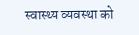स्वास्थ्य व्यवस्था को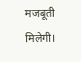मजबूती मिलेगी।